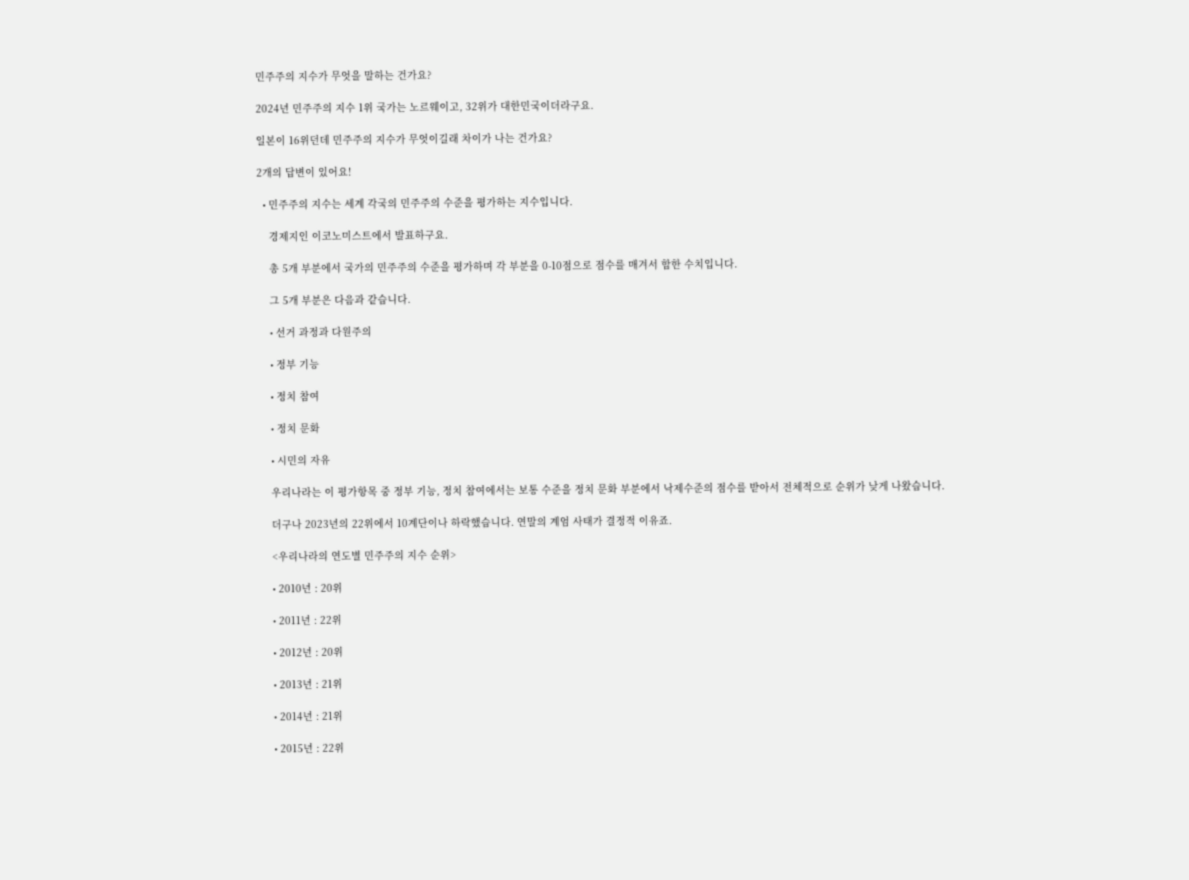민주주의 지수가 무엇을 말하는 건가요?

2024년 민주주의 지수 1위 국가는 노르웨이고, 32위가 대한민국이더라구요.

일본이 16위던데 민주주의 지수가 무엇이길래 차이가 나는 건가요?

2개의 답변이 있어요!

  • 민주주의 지수는 세계 각국의 민주주의 수준을 평가하는 지수입니다.

    경제지인 이코노미스트에서 발표하구요.

    총 5개 부분에서 국가의 민주주의 수준을 평가하며 각 부분을 0-10점으로 점수를 매겨서 합한 수치입니다.

    그 5개 부분은 다음과 같습니다.

    • 선거 과정과 다원주의

    • 정부 기능

    • 정치 참여

    • 정치 문화

    • 시민의 자유

    우리나라는 이 평가항목 중 정부 기능, 정치 참여에서는 보통 수준을 정치 문화 부분에서 낙제수준의 점수를 받아서 전체적으로 순위가 낮게 나왔습니다.

    더구나 2023년의 22위에서 10계단이나 하락했습니다. 연말의 계엄 사태가 결정적 이유죠.

    <우리나라의 연도별 민주주의 지수 순위>

    • 2010년 : 20위

    • 2011년 : 22위

    • 2012년 : 20위

    • 2013년 : 21위

    • 2014년 : 21위

    • 2015년 : 22위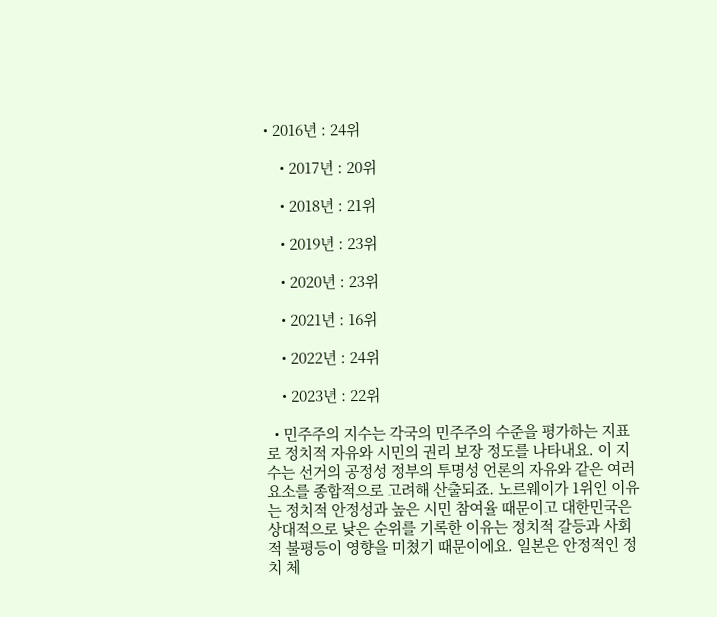• 2016년 : 24위

    • 2017년 : 20위

    • 2018년 : 21위

    • 2019년 : 23위

    • 2020년 : 23위

    • 2021년 : 16위

    • 2022년 : 24위

    • 2023년 : 22위

  • 민주주의 지수는 각국의 민주주의 수준을 평가하는 지표로 정치적 자유와 시민의 권리 보장 정도를 나타내요. 이 지수는 선거의 공정성 정부의 투명성 언론의 자유와 같은 여러 요소를 종합적으로 고려해 산출되죠. 노르웨이가 1위인 이유는 정치적 안정성과 높은 시민 참여율 때문이고 대한민국은 상대적으로 낮은 순위를 기록한 이유는 정치적 갈등과 사회적 불평등이 영향을 미쳤기 때문이에요. 일본은 안정적인 정치 체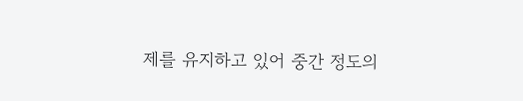제를 유지하고 있어 중간 정도의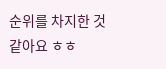순위를 차지한 것 같아요 ㅎㅎ